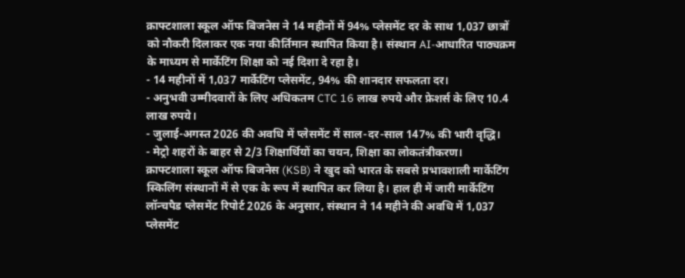क्राफ्टशाला स्कूल ऑफ बिजनेस ने 14 महीनों में 94% प्लेसमेंट दर के साथ 1,037 छात्रों को नौकरी दिलाकर एक नया कीर्तिमान स्थापित किया है। संस्थान AI-आधारित पाठ्यक्रम के माध्यम से मार्केटिंग शिक्षा को नई दिशा दे रहा है।
- 14 महीनों में 1,037 मार्केटिंग प्लेसमेंट, 94% की शानदार सफलता दर।
- अनुभवी उम्मीदवारों के लिए अधिकतम CTC 16 लाख रुपये और फ्रेशर्स के लिए 10.4 लाख रुपये।
- जुलाई-अगस्त 2026 की अवधि में प्लेसमेंट में साल-दर-साल 147% की भारी वृद्धि।
- मेट्रो शहरों के बाहर से 2/3 शिक्षार्थियों का चयन, शिक्षा का लोकतंत्रीकरण।
क्राफ्टशाला स्कूल ऑफ बिजनेस (KSB) ने खुद को भारत के सबसे प्रभावशाली मार्केटिंग स्किलिंग संस्थानों में से एक के रूप में स्थापित कर लिया है। हाल ही में जारी मार्केटिंग लॉन्चपैड प्लेसमेंट रिपोर्ट 2026 के अनुसार, संस्थान ने 14 महीने की अवधि में 1,037 प्लेसमेंट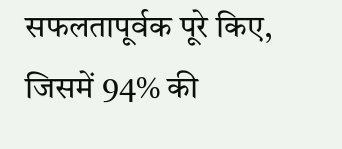सफलतापूर्वक पूरे किए, जिसमें 94% की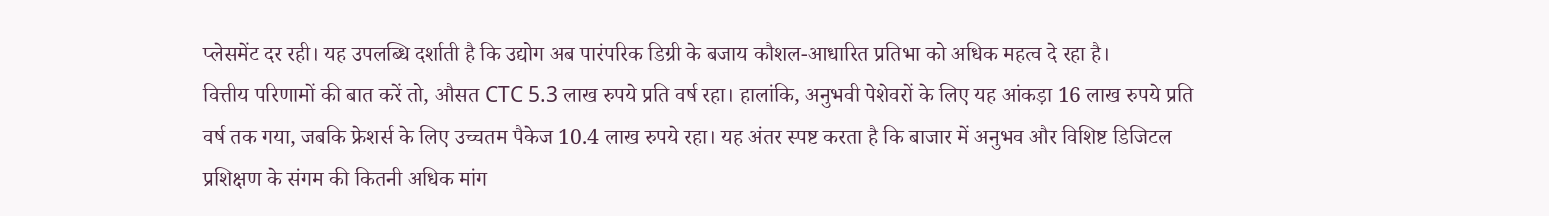प्लेसमेंट दर रही। यह उपलब्धि दर्शाती है कि उद्योग अब पारंपरिक डिग्री के बजाय कौशल-आधारित प्रतिभा को अधिक महत्व दे रहा है।
वित्तीय परिणामों की बात करें तो, औसत CTC 5.3 लाख रुपये प्रति वर्ष रहा। हालांकि, अनुभवी पेशेवरों के लिए यह आंकड़ा 16 लाख रुपये प्रति वर्ष तक गया, जबकि फ्रेशर्स के लिए उच्चतम पैकेज 10.4 लाख रुपये रहा। यह अंतर स्पष्ट करता है कि बाजार में अनुभव और विशिष्ट डिजिटल प्रशिक्षण के संगम की कितनी अधिक मांग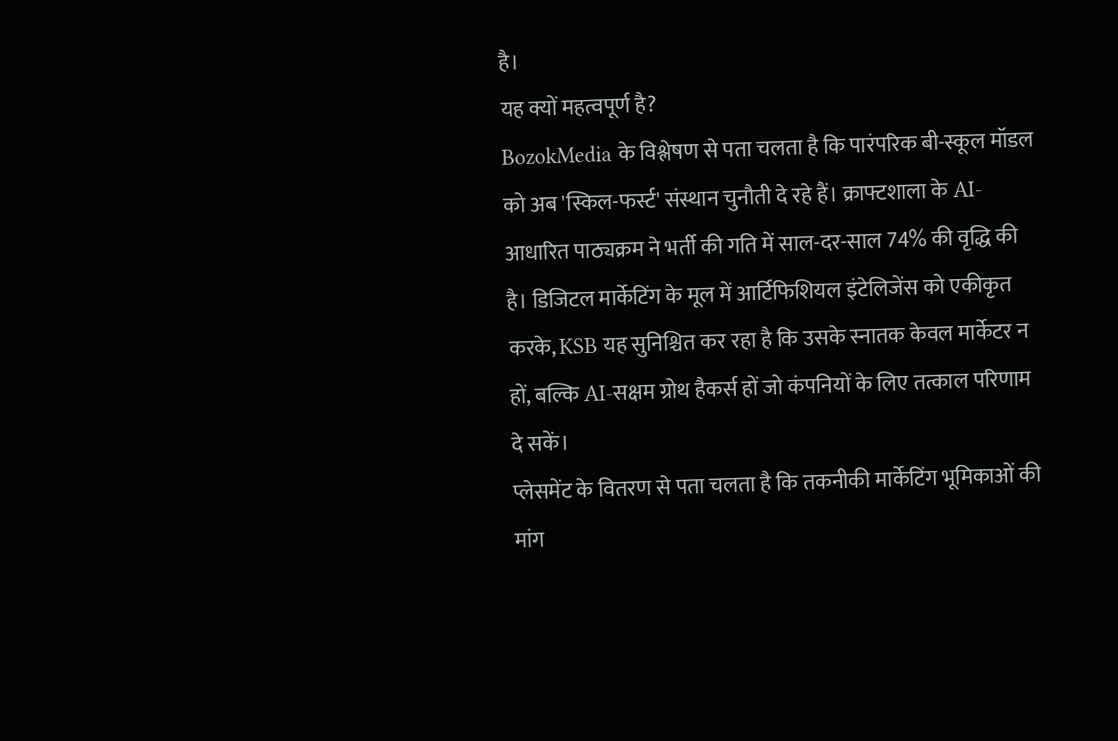है।
यह क्यों महत्वपूर्ण है?
BozokMedia के विश्लेषण से पता चलता है कि पारंपरिक बी-स्कूल मॉडल को अब 'स्किल-फर्स्ट' संस्थान चुनौती दे रहे हैं। क्राफ्टशाला के AI-आधारित पाठ्यक्रम ने भर्ती की गति में साल-दर-साल 74% की वृद्धि की है। डिजिटल मार्केटिंग के मूल में आर्टिफिशियल इंटेलिजेंस को एकीकृत करके, KSB यह सुनिश्चित कर रहा है कि उसके स्नातक केवल मार्केटर न हों, बल्कि AI-सक्षम ग्रोथ हैकर्स हों जो कंपनियों के लिए तत्काल परिणाम दे सकें।
प्लेसमेंट के वितरण से पता चलता है कि तकनीकी मार्केटिंग भूमिकाओं की मांग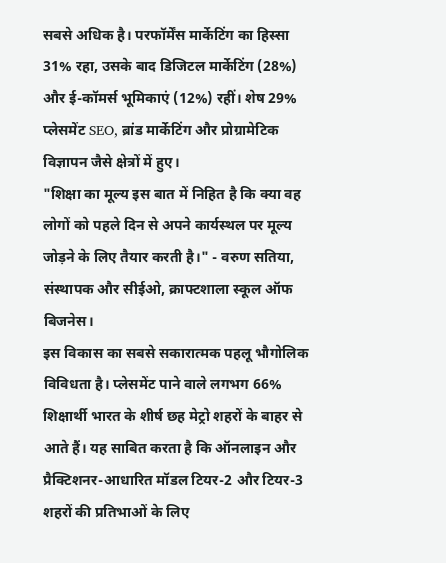सबसे अधिक है। परफॉर्मेंस मार्केटिंग का हिस्सा 31% रहा, उसके बाद डिजिटल मार्केटिंग (28%) और ई-कॉमर्स भूमिकाएं (12%) रहीं। शेष 29% प्लेसमेंट SEO, ब्रांड मार्केटिंग और प्रोग्रामेटिक विज्ञापन जैसे क्षेत्रों में हुए।
"शिक्षा का मूल्य इस बात में निहित है कि क्या वह लोगों को पहले दिन से अपने कार्यस्थल पर मूल्य जोड़ने के लिए तैयार करती है।" - वरुण सतिया, संस्थापक और सीईओ, क्राफ्टशाला स्कूल ऑफ बिजनेस।
इस विकास का सबसे सकारात्मक पहलू भौगोलिक विविधता है। प्लेसमेंट पाने वाले लगभग 66% शिक्षार्थी भारत के शीर्ष छह मेट्रो शहरों के बाहर से आते हैं। यह साबित करता है कि ऑनलाइन और प्रैक्टिशनर-आधारित मॉडल टियर-2 और टियर-3 शहरों की प्रतिभाओं के लिए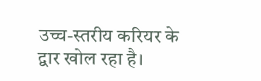उच्च-स्तरीय करियर के द्वार खोल रहा है।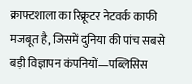क्राफ्टशाला का रिक्रूटर नेटवर्क काफी मजबूत है, जिसमें दुनिया की पांच सबसे बड़ी विज्ञापन कंपनियों—पब्लिसिस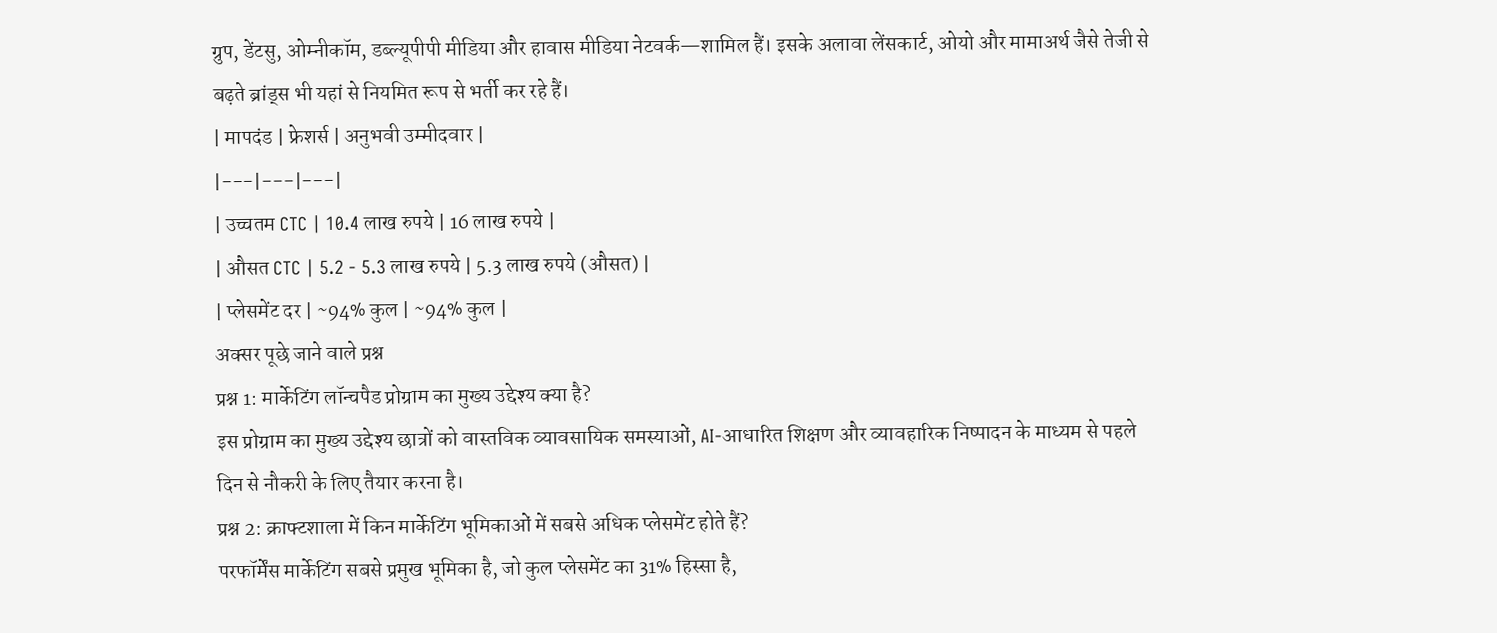ग्रुप, डेंटसु, ओम्नीकॉम, डब्ल्यूपीपी मीडिया और हावास मीडिया नेटवर्क—शामिल हैं। इसके अलावा लेंसकार्ट, ओयो और मामाअर्थ जैसे तेजी से बढ़ते ब्रांड्स भी यहां से नियमित रूप से भर्ती कर रहे हैं।
| मापदंड | फ्रेशर्स | अनुभवी उम्मीदवार |
|---|---|---|
| उच्चतम CTC | 10.4 लाख रुपये | 16 लाख रुपये |
| औसत CTC | 5.2 - 5.3 लाख रुपये | 5.3 लाख रुपये (औसत) |
| प्लेसमेंट दर | ~94% कुल | ~94% कुल |
अक्सर पूछे जाने वाले प्रश्न
प्रश्न 1: मार्केटिंग लॉन्चपैड प्रोग्राम का मुख्य उद्देश्य क्या है?
इस प्रोग्राम का मुख्य उद्देश्य छात्रों को वास्तविक व्यावसायिक समस्याओं, AI-आधारित शिक्षण और व्यावहारिक निष्पादन के माध्यम से पहले दिन से नौकरी के लिए तैयार करना है।
प्रश्न 2: क्राफ्टशाला में किन मार्केटिंग भूमिकाओं में सबसे अधिक प्लेसमेंट होते हैं?
परफॉर्मेंस मार्केटिंग सबसे प्रमुख भूमिका है, जो कुल प्लेसमेंट का 31% हिस्सा है,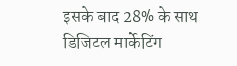इसके बाद 28% के साथ डिजिटल मार्केटिंग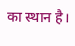का स्थान है।